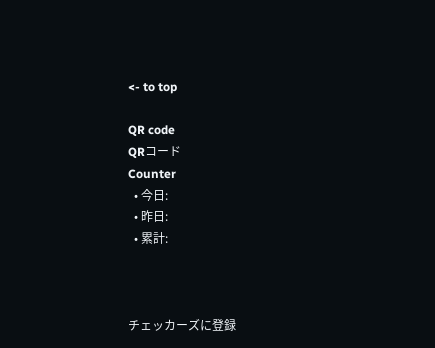<- to top

QR code
QRコード
Counter
  • 今日:
  • 昨日:
  • 累計:



チェッカーズに登録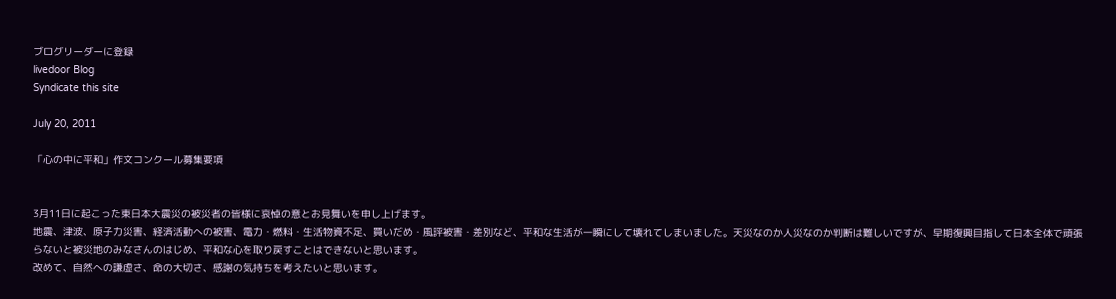ブログリーダーに登録
livedoor Blog
Syndicate this site

July 20, 2011

「心の中に平和」作文コンクール募集要項


3月11日に起こった東日本大震災の被災者の皆様に哀悼の意とお見舞いを申し上げます。
地震、津波、原子力災害、経済活動への被害、電力・燃料・生活物資不足、買いだめ・風評被害・差別など、平和な生活が一瞬にして壊れてしまいました。天災なのか人災なのか判断は難しいですが、早期復興目指して日本全体で頑張らないと被災地のみなさんのはじめ、平和な心を取り戻すことはできないと思います。
改めて、自然への謙虚さ、命の大切さ、感謝の気持ちを考えたいと思います。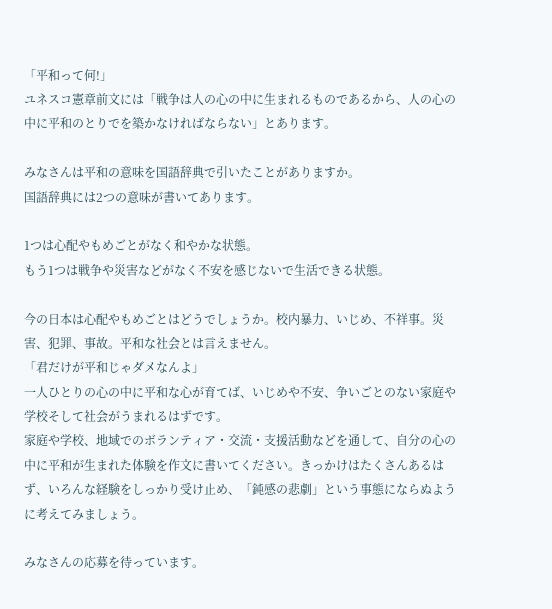「平和って何!」
ユネスコ憲章前文には「戦争は人の心の中に生まれるものであるから、人の心の中に平和のとりでを築かなければならない」とあります。

みなさんは平和の意味を国語辞典で引いたことがありますか。
国語辞典には2つの意味が書いてあります。

1つは心配やもめごとがなく和やかな状態。
もう1つは戦争や災害などがなく不安を感じないで生活できる状態。

今の日本は心配やもめごとはどうでしょうか。校内暴力、いじめ、不祥事。災害、犯罪、事故。平和な社会とは言えません。
「君だけが平和じゃダメなんよ」
一人ひとりの心の中に平和な心が育てば、いじめや不安、争いごとのない家庭や学校そして社会がうまれるはずです。
家庭や学校、地域でのボランティア・交流・支援活動などを通して、自分の心の中に平和が生まれた体験を作文に書いてください。きっかけはたくさんあるはず、いろんな経験をしっかり受け止め、「鈍感の悲劇」という事態にならぬように考えてみましょう。

みなさんの応募を待っています。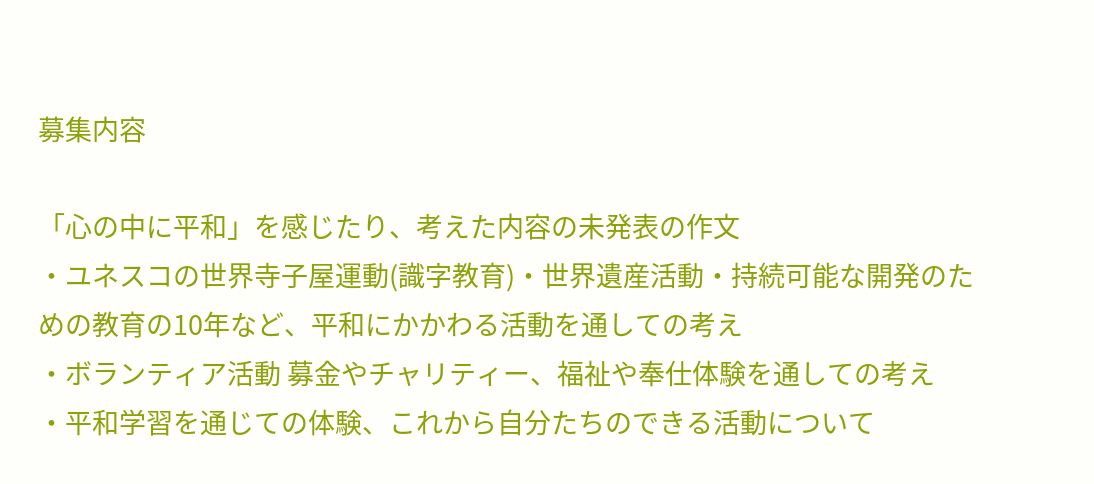募集内容

「心の中に平和」を感じたり、考えた内容の未発表の作文
・ユネスコの世界寺子屋運動(識字教育)・世界遺産活動・持続可能な開発のための教育の10年など、平和にかかわる活動を通しての考え
・ボランティア活動 募金やチャリティー、福祉や奉仕体験を通しての考え
・平和学習を通じての体験、これから自分たちのできる活動について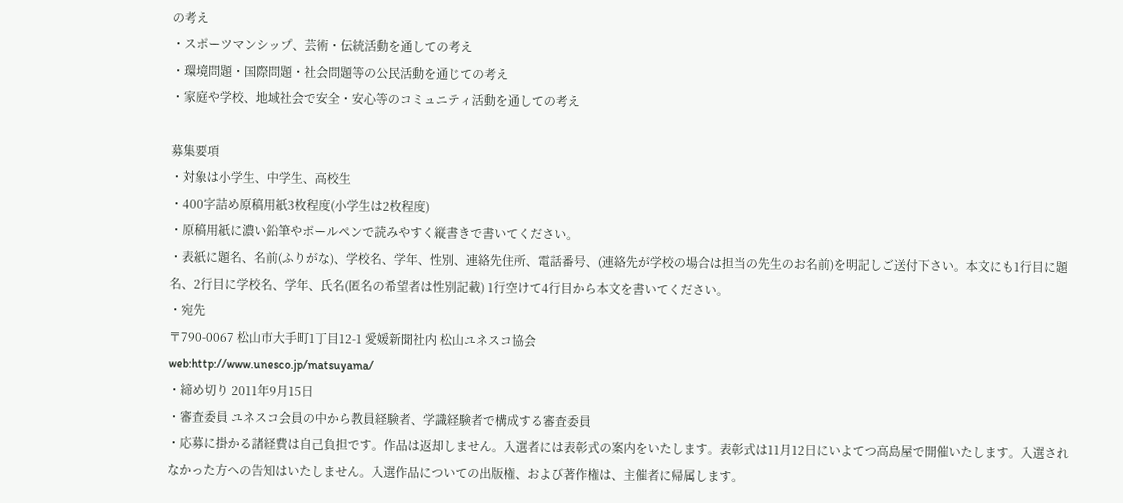の考え
・スポーツマンシップ、芸術・伝統活動を通しての考え
・環境問題・国際問題・社会問題等の公民活動を通じての考え
・家庭や学校、地域社会で安全・安心等のコミュニティ活動を通しての考え

募集要項
・対象は小学生、中学生、高校生
・400字詰め原稿用紙3枚程度(小学生は2枚程度)
・原稿用紙に濃い鉛筆やポールペンで読みやすく縦書きで書いてください。
・表紙に題名、名前(ふりがな)、学校名、学年、性別、連絡先住所、電話番号、(連絡先が学校の場合は担当の先生のお名前)を明記しご送付下さい。本文にも1行目に題名、2行目に学校名、学年、氏名(匿名の希望者は性別記載) 1行空けて4行目から本文を書いてください。
・宛先
〒790-0067 松山市大手町1丁目12-1 愛媛新聞社内 松山ユネスコ協会
web:http://www.unesco.jp/matsuyama/
・締め切り 2011年9月15日
・審査委員 ユネスコ会員の中から教員経験者、学識経験者で構成する審査委員
・応募に掛かる諸経費は自己負担です。作品は返却しません。入選者には表彰式の案内をいたします。表彰式は11月12日にいよてつ高島屋で開催いたします。入選されなかった方への告知はいたしません。入選作品についての出版権、および著作権は、主催者に帰属します。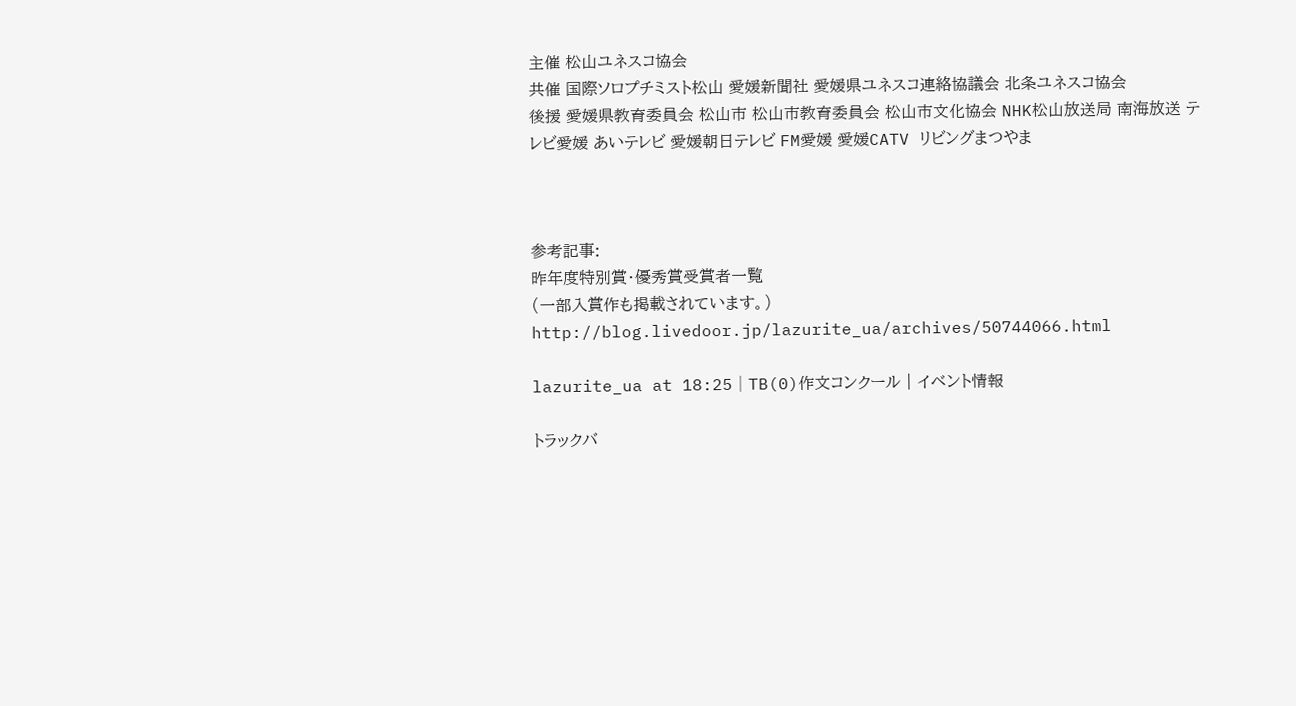主催 松山ユネスコ協会
共催 国際ソロプチミスト松山 愛媛新聞社 愛媛県ユネスコ連絡協議会 北条ユネスコ協会
後援 愛媛県教育委員会 松山市 松山市教育委員会 松山市文化協会 NHK松山放送局 南海放送 テレビ愛媛 あいテレビ 愛媛朝日テレビ FM愛媛 愛媛CATV リビングまつやま



参考記事:
昨年度特別賞・優秀賞受賞者一覧
(一部入賞作も掲載されています。)
http://blog.livedoor.jp/lazurite_ua/archives/50744066.html

lazurite_ua at 18:25│TB(0)作文コンクール | イベント情報

トラックバ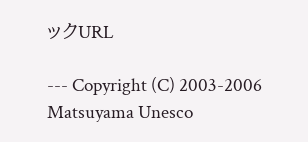ックURL

--- Copyright (C) 2003-2006 Matsuyama Unesco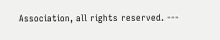Association, all rights reserved. ---